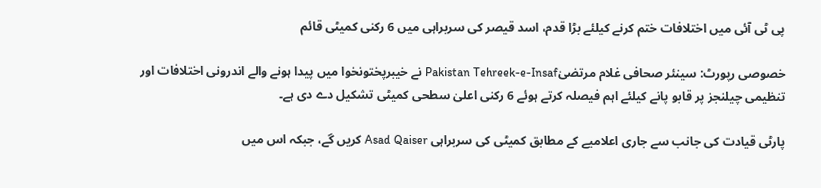پی ٹی آئی میں اختلافات ختم کرنے کیلئے بڑا قدم، اسد قیصر کی سربراہی میں 6 رکنی کمیٹی قائم

خصوصی رپورٹ: سینئر صحافی غلام مرتضیٰPakistan Tehreek-e-Insaf نے خیبرپختونخوا میں پیدا ہونے والے اندرونی اختلافات اور تنظیمی چیلنجز پر قابو پانے کیلئے اہم فیصلہ کرتے ہوئے 6 رکنی اعلیٰ سطحی کمیٹی تشکیل دے دی ہے۔

پارٹی قیادت کی جانب سے جاری اعلامیے کے مطابق کمیٹی کی سربراہی Asad Qaiser کریں گے، جبکہ اس میں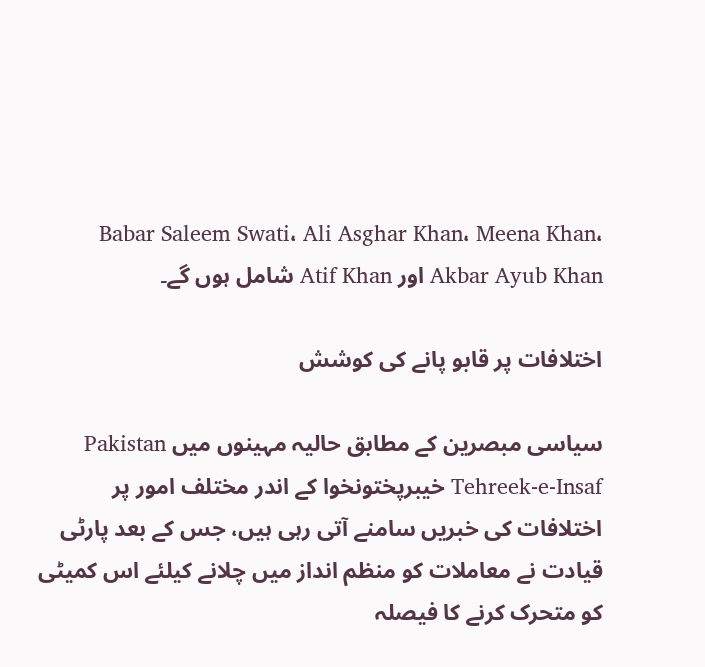Babar Saleem Swati، Ali Asghar Khan، Meena Khan، Akbar Ayub Khan اور Atif Khan شامل ہوں گے۔

اختلافات پر قابو پانے کی کوشش

سیاسی مبصرین کے مطابق حالیہ مہینوں میں Pakistan Tehreek-e-Insaf خیبرپختونخوا کے اندر مختلف امور پر اختلافات کی خبریں سامنے آتی رہی ہیں، جس کے بعد پارٹی قیادت نے معاملات کو منظم انداز میں چلانے کیلئے اس کمیٹی کو متحرک کرنے کا فیصلہ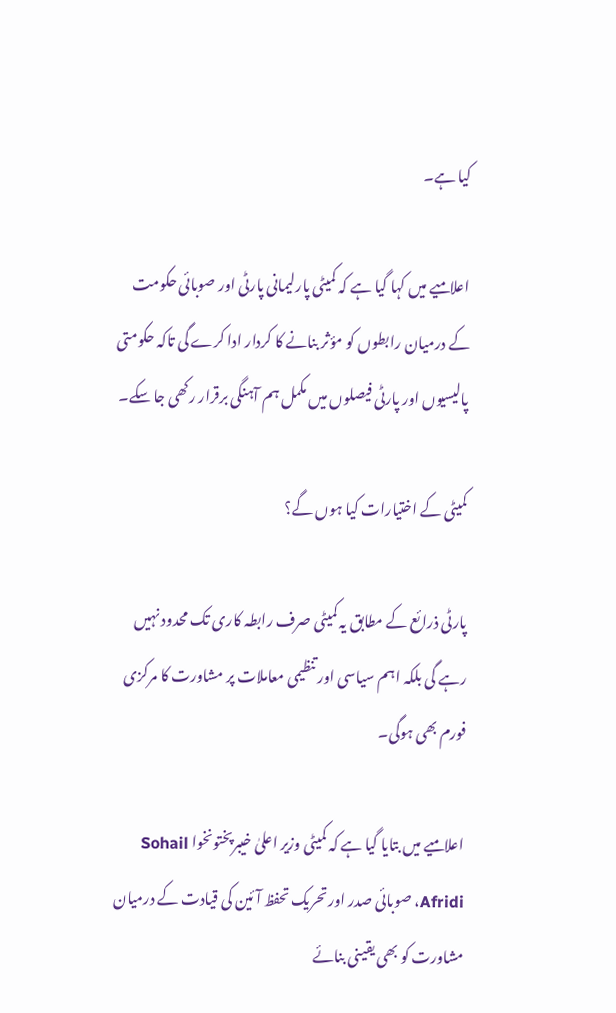کیا ہے۔

اعلامیے میں کہا گیا ہے کہ کمیٹی پارلیمانی پارٹی اور صوبائی حکومت کے درمیان رابطوں کو مؤثر بنانے کا کردار ادا کرے گی تاکہ حکومتی پالیسیوں اور پارٹی فیصلوں میں مکمل ہم آہنگی برقرار رکھی جا سکے۔

کمیٹی کے اختیارات کیا ہوں گے؟

پارٹی ذرائع کے مطابق یہ کمیٹی صرف رابطہ کاری تک محدود نہیں رہے گی بلکہ اہم سیاسی اور تنظیمی معاملات پر مشاورت کا مرکزی فورم بھی ہوگی۔

اعلامیے میں بتایا گیا ہے کہ کمیٹی وزیر اعلیٰ خیبرپختونخوا Sohail Afridi، صوبائی صدر اور تحریک تحفظ آئین کی قیادت کے درمیان مشاورت کو بھی یقینی بنائے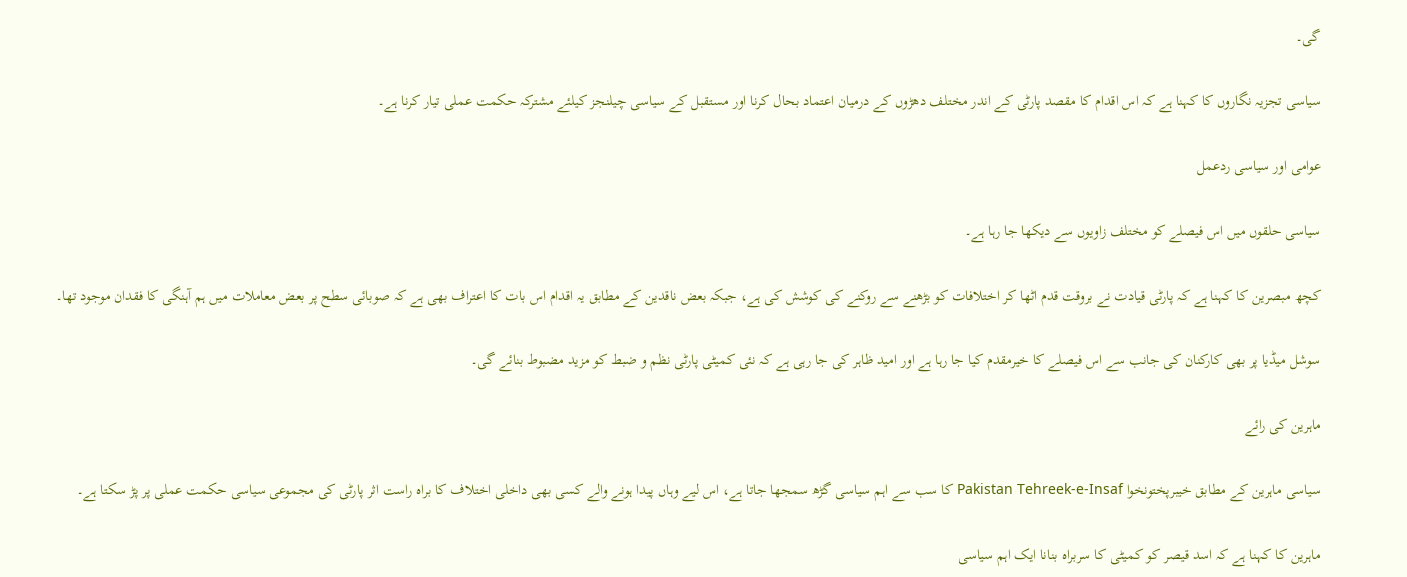گی۔

سیاسی تجزیہ نگاروں کا کہنا ہے کہ اس اقدام کا مقصد پارٹی کے اندر مختلف دھڑوں کے درمیان اعتماد بحال کرنا اور مستقبل کے سیاسی چیلنجز کیلئے مشترکہ حکمت عملی تیار کرنا ہے۔

عوامی اور سیاسی ردعمل

سیاسی حلقوں میں اس فیصلے کو مختلف زاویوں سے دیکھا جا رہا ہے۔

کچھ مبصرین کا کہنا ہے کہ پارٹی قیادت نے بروقت قدم اٹھا کر اختلافات کو بڑھنے سے روکنے کی کوشش کی ہے، جبکہ بعض ناقدین کے مطابق یہ اقدام اس بات کا اعتراف بھی ہے کہ صوبائی سطح پر بعض معاملات میں ہم آہنگی کا فقدان موجود تھا۔

سوشل میڈیا پر بھی کارکنان کی جانب سے اس فیصلے کا خیرمقدم کیا جا رہا ہے اور امید ظاہر کی جا رہی ہے کہ نئی کمیٹی پارٹی نظم و ضبط کو مزید مضبوط بنائے گی۔

ماہرین کی رائے

سیاسی ماہرین کے مطابق خیبرپختونخوا Pakistan Tehreek-e-Insaf کا سب سے اہم سیاسی گڑھ سمجھا جاتا ہے، اس لیے وہاں پیدا ہونے والے کسی بھی داخلی اختلاف کا براہ راست اثر پارٹی کی مجموعی سیاسی حکمت عملی پر پڑ سکتا ہے۔

ماہرین کا کہنا ہے کہ اسد قیصر کو کمیٹی کا سربراہ بنانا ایک اہم سیاسی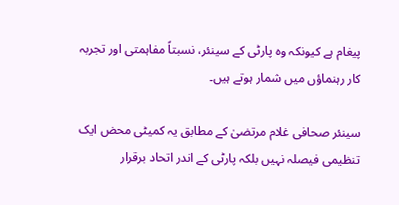پیغام ہے کیونکہ وہ پارٹی کے سینئر، نسبتاً مفاہمتی اور تجربہ کار رہنماؤں میں شمار ہوتے ہیں۔

سینئر صحافی غلام مرتضیٰ کے مطابق یہ کمیٹی محض ایک تنظیمی فیصلہ نہیں بلکہ پارٹی کے اندر اتحاد برقرار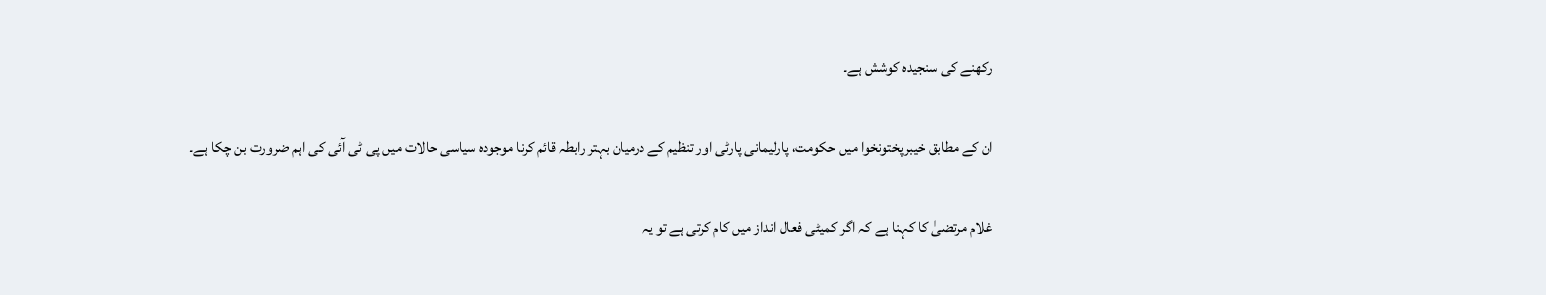رکھنے کی سنجیدہ کوشش ہے۔

ان کے مطابق خیبرپختونخوا میں حکومت، پارلیمانی پارٹی اور تنظیم کے درمیان بہتر رابطہ قائم کرنا موجودہ سیاسی حالات میں پی ٹی آئی کی اہم ضرورت بن چکا ہے۔

غلام مرتضیٰ کا کہنا ہے کہ اگر کمیٹی فعال انداز میں کام کرتی ہے تو یہ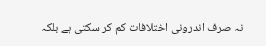نہ صرف اندرونی اختلافات کم کر سکتی ہے بلکہ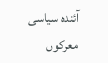آئندہ سیاسی معرکوں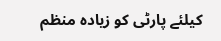کیلئے پارٹی کو زیادہ منظم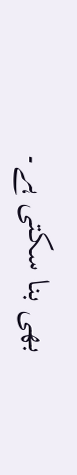بھی بنا سکتی ہے۔